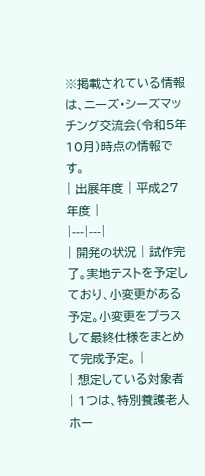※掲載されている情報は、ニーズ・シーズマッチング交流会(令和5年10月)時点の情報です。
| 出展年度 | 平成27年度 |
|---|---|
| 開発の状況 | 試作完了。実地テストを予定しており、小変更がある予定。小変更をプラスして最終仕様をまとめて完成予定。 |
| 想定している対象者 | 1つは、特別養護老人ホー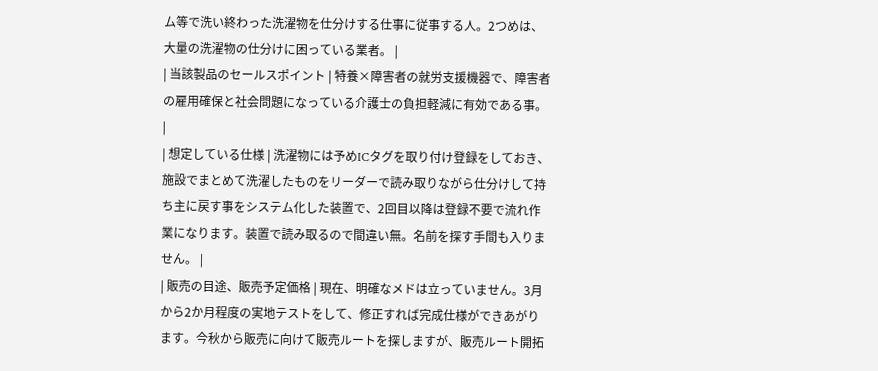ム等で洗い終わった洗濯物を仕分けする仕事に従事する人。2つめは、大量の洗濯物の仕分けに困っている業者。 |
| 当該製品のセールスポイント | 特養×障害者の就労支援機器で、障害者の雇用確保と社会問題になっている介護士の負担軽減に有効である事。 |
| 想定している仕様 | 洗濯物には予めICタグを取り付け登録をしておき、施設でまとめて洗濯したものをリーダーで読み取りながら仕分けして持ち主に戻す事をシステム化した装置で、2回目以降は登録不要で流れ作業になります。装置で読み取るので間違い無。名前を探す手間も入りません。 |
| 販売の目途、販売予定価格 | 現在、明確なメドは立っていません。3月から2か月程度の実地テストをして、修正すれば完成仕様ができあがります。今秋から販売に向けて販売ルートを探しますが、販売ルート開拓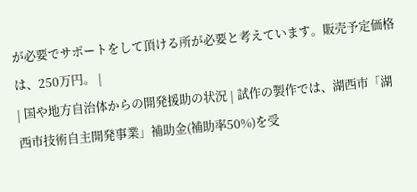が必要でサポートをして頂ける所が必要と考えています。販売予定価格は、250万円。 |
| 国や地方自治体からの開発援助の状況 | 試作の製作では、湖西市「湖西市技術自主開発事業」補助金(補助率50%)を受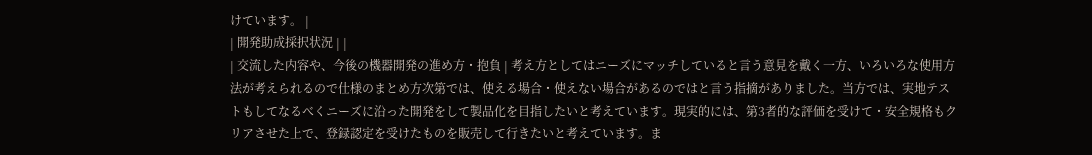けています。 |
| 開発助成採択状況 | |
| 交流した内容や、今後の機器開発の進め方・抱負 | 考え方としてはニーズにマッチしていると言う意見を戴く一方、いろいろな使用方法が考えられるので仕様のまとめ方次第では、使える場合・使えない場合があるのではと言う指摘がありました。当方では、実地テストもしてなるべくニーズに沿った開発をして製品化を目指したいと考えています。現実的には、第3者的な評価を受けて・安全規格もクリアさせた上で、登録認定を受けたものを販売して行きたいと考えています。ま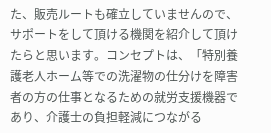た、販売ルートも確立していませんので、サポートをして頂ける機関を紹介して頂けたらと思います。コンセプトは、「特別養護老人ホーム等での洗濯物の仕分けを障害者の方の仕事となるための就労支援機器であり、介護士の負担軽減につながる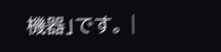機器」です。 |